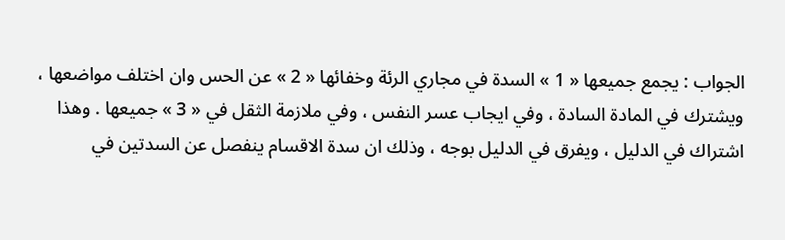الجواب : يجمع جميعها « 1 » السدة في مجاري الرئة وخفائها « 2 » عن الحس وان اختلف مواضعها ، ويشترك في المادة السادة ، وفي ايجاب عسر النفس ، وفي ملازمة الثقل في « 3 » جميعها . وهذا اشتراك في الدليل ، ويفرق في الدليل بوجه ، وذلك ان سدة الاقسام ينفصل عن السدتين في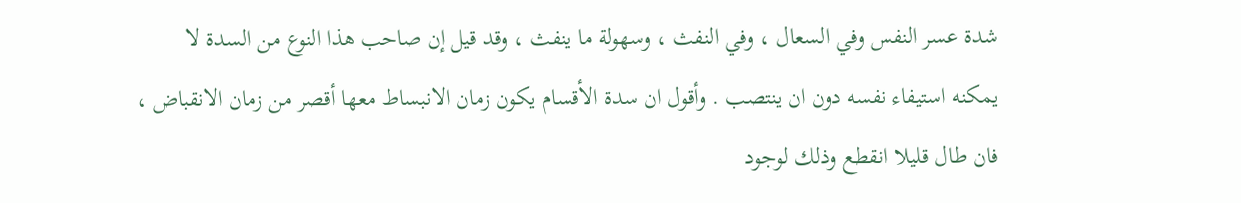شدة عسر النفس وفي السعال ، وفي النفث ، وسهولة ما ينفث ، وقد قيل إن صاحب هذا النوع من السدة لا يمكنه استيفاء نفسه دون ان ينتصب . وأقول ان سدة الأقسام يكون زمان الانبساط معها أقصر من زمان الانقباض ، فان طال قليلا انقطع وذلك لوجود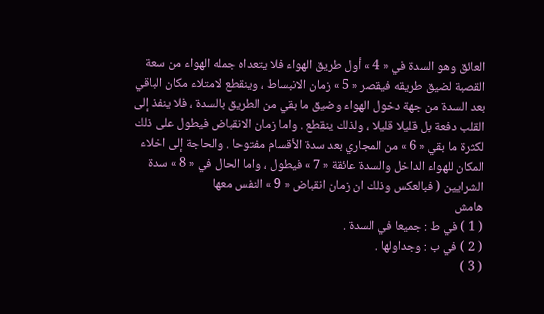العائق وهو السدة في « 4 » أول طريق الهواء فلا يتعداه جمله الهواء من سعة القصبة لضيق طريقه فيقصر « 5 » زمان الانبساط ، وينقطع لامتلاء مكان الباقي بعد السدة من جهة دخول الهواء وضيق ما بقي من الطريق بالسدة ، فلا ينفذ إلى القلب دفعة بل قليلا قليلا ، ولذلك ينقطع . واما زمان الانقباض فيطول على ذلك لكثرة ما بقي « 6 » من المجاري بعد سدة الأقسام مفتوحا . والحاجة إلى اخلاء المكان للهواء الداخل والسدة عائقة « 7 » فيطول ، واما الحال في « 8 » سدة الشرايين ( فبالعكس وذلك ان زمان انقباض « 9 » النفس معها
هامش
( 1 ) في ط : جميعا في السدة .
( 2 ) في ب : وجداولها .
( 3 )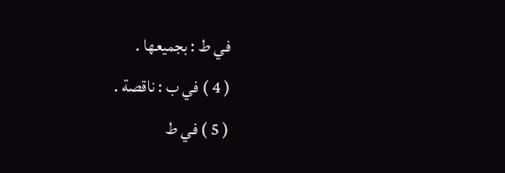في ط : بجميعها .
( 4 ) في ب : ناقصة .
( 5 ) في ط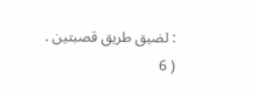: لضيق طريق قصبتين .
( 6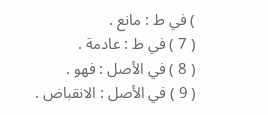) في ط : مانع .
( 7 ) في ط : عادمة .
( 8 ) في الأصل : فهو .
( 9 ) في الأصل : الانقباض .